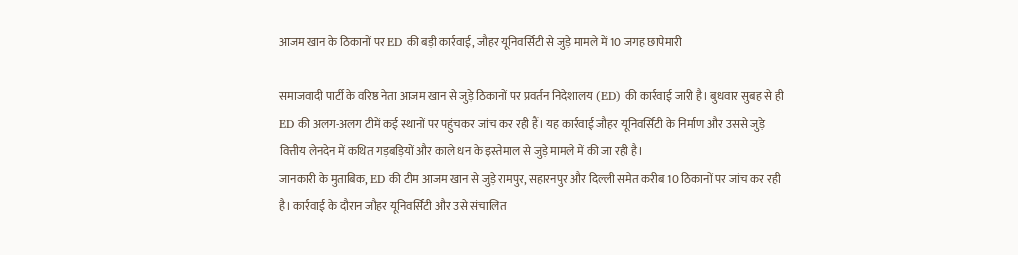आजम खान के ठिकानों पर ED की बड़ी कार्रवाई, जौहर यूनिवर्सिटी से जुड़े मामले में 10 जगह छापेमारी

समाजवादी पार्टी के वरिष्ठ नेता आजम खान से जुड़े ठिकानों पर प्रवर्तन निदेशालय (ED) की कार्रवाई जारी है। बुधवार सुबह से ही ED की अलग-अलग टीमें कई स्थानों पर पहुंचकर जांच कर रही हैं। यह कार्रवाई जौहर यूनिवर्सिटी के निर्माण और उससे जुड़े वित्तीय लेनदेन में कथित गड़बड़ियों और काले धन के इस्तेमाल से जुड़े मामले में की जा रही है।
जानकारी के मुताबिक, ED की टीम आजम खान से जुड़े रामपुर, सहारनपुर और दिल्ली समेत करीब 10 ठिकानों पर जांच कर रही है। कार्रवाई के दौरान जौहर यूनिवर्सिटी और उसे संचालित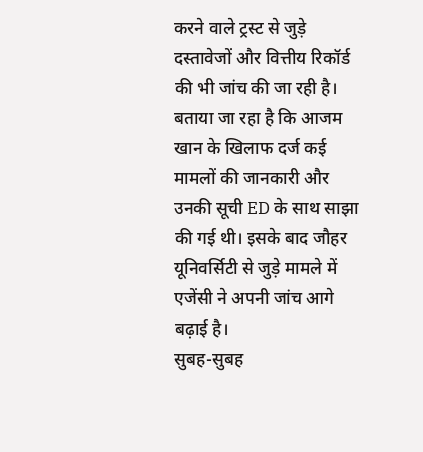करने वाले ट्रस्ट से जुड़े दस्तावेजों और वित्तीय रिकॉर्ड की भी जांच की जा रही है। बताया जा रहा है कि आजम खान के खिलाफ दर्ज कई मामलों की जानकारी और उनकी सूची ED के साथ साझा की गई थी। इसके बाद जौहर यूनिवर्सिटी से जुड़े मामले में एजेंसी ने अपनी जांच आगे बढ़ाई है।
सुबह-सुबह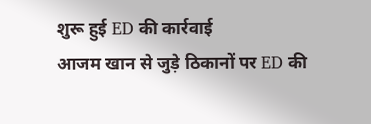शुरू हुई ED की कार्रवाई
आजम खान से जुड़े ठिकानों पर ED की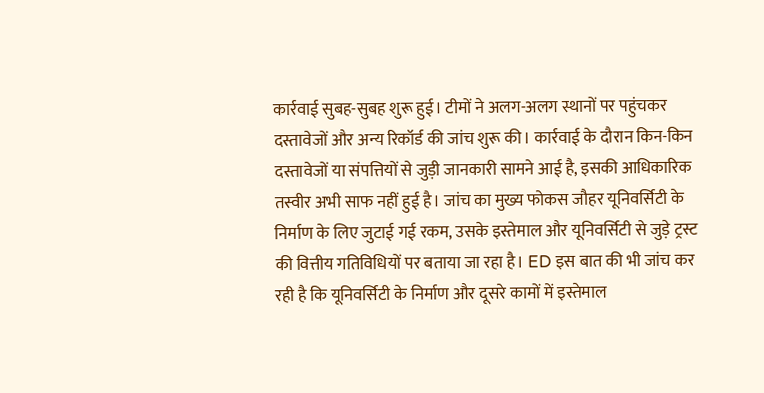कार्रवाई सुबह-सुबह शुरू हुई। टीमों ने अलग-अलग स्थानों पर पहुंचकर दस्तावेजों और अन्य रिकॉर्ड की जांच शुरू की। कार्रवाई के दौरान किन-किन दस्तावेजों या संपत्तियों से जुड़ी जानकारी सामने आई है, इसकी आधिकारिक तस्वीर अभी साफ नहीं हुई है। जांच का मुख्य फोकस जौहर यूनिवर्सिटी के निर्माण के लिए जुटाई गई रकम, उसके इस्तेमाल और यूनिवर्सिटी से जुड़े ट्रस्ट की वित्तीय गतिविधियों पर बताया जा रहा है। ED इस बात की भी जांच कर रही है कि यूनिवर्सिटी के निर्माण और दूसरे कामों में इस्तेमाल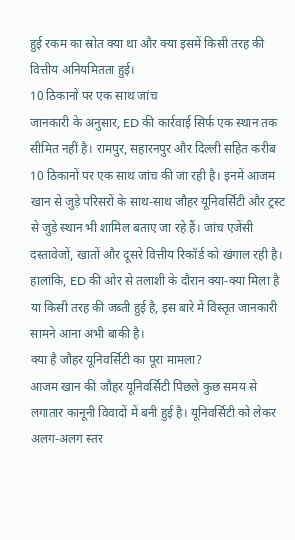हुई रकम का स्रोत क्या था और क्या इसमें किसी तरह की वित्तीय अनियमितता हुई।
10 ठिकानों पर एक साथ जांच
जानकारी के अनुसार, ED की कार्रवाई सिर्फ एक स्थान तक सीमित नहीं है। रामपुर, सहारनपुर और दिल्ली सहित करीब 10 ठिकानों पर एक साथ जांच की जा रही है। इनमें आजम खान से जुड़े परिसरों के साथ-साथ जौहर यूनिवर्सिटी और ट्रस्ट से जुड़े स्थान भी शामिल बताए जा रहे हैं। जांच एजेंसी दस्तावेजों, खातों और दूसरे वित्तीय रिकॉर्ड को खंगाल रही है। हालांकि, ED की ओर से तलाशी के दौरान क्या-क्या मिला है या किसी तरह की जब्ती हुई है, इस बारे में विस्तृत जानकारी सामने आना अभी बाकी है।
क्या है जौहर यूनिवर्सिटी का पूरा मामला?
आजम खान की जौहर यूनिवर्सिटी पिछले कुछ समय से लगातार कानूनी विवादों में बनी हुई है। यूनिवर्सिटी को लेकर अलग-अलग स्तर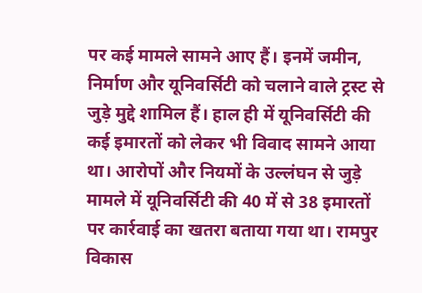पर कई मामले सामने आए हैं। इनमें जमीन, निर्माण और यूनिवर्सिटी को चलाने वाले ट्रस्ट से जुड़े मुद्दे शामिल हैं। हाल ही में यूनिवर्सिटी की कई इमारतों को लेकर भी विवाद सामने आया था। आरोपों और नियमों के उल्लंघन से जुड़े मामले में यूनिवर्सिटी की 40 में से 38 इमारतों पर कार्रवाई का खतरा बताया गया था। रामपुर विकास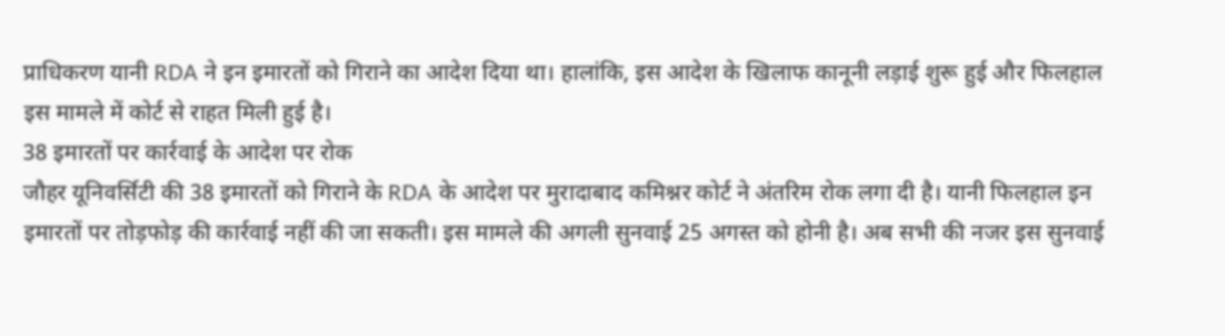प्राधिकरण यानी RDA ने इन इमारतों को गिराने का आदेश दिया था। हालांकि, इस आदेश के खिलाफ कानूनी लड़ाई शुरू हुई और फिलहाल इस मामले में कोर्ट से राहत मिली हुई है।
38 इमारतों पर कार्रवाई के आदेश पर रोक
जौहर यूनिवर्सिटी की 38 इमारतों को गिराने के RDA के आदेश पर मुरादाबाद कमिश्नर कोर्ट ने अंतरिम रोक लगा दी है। यानी फिलहाल इन इमारतों पर तोड़फोड़ की कार्रवाई नहीं की जा सकती। इस मामले की अगली सुनवाई 25 अगस्त को होनी है। अब सभी की नजर इस सुनवाई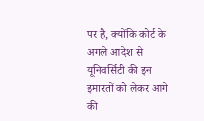पर है, क्योंकि कोर्ट के अगले आदेश से यूनिवर्सिटी की इन इमारतों को लेकर आगे की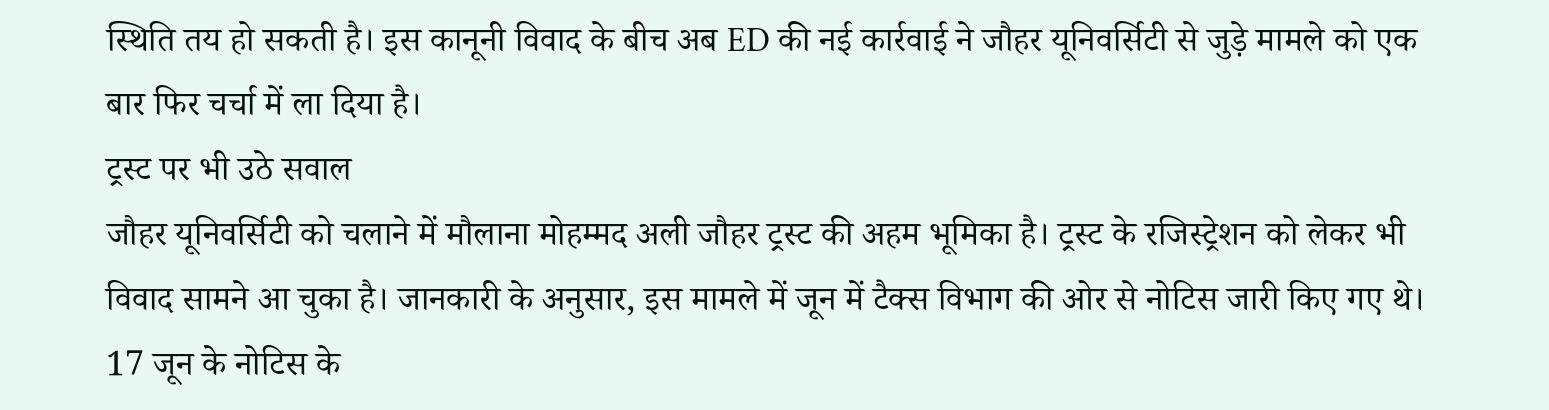स्थिति तय हो सकती है। इस कानूनी विवाद के बीच अब ED की नई कार्रवाई ने जौहर यूनिवर्सिटी से जुड़े मामले को एक बार फिर चर्चा में ला दिया है।
ट्रस्ट पर भी उठे सवाल
जौहर यूनिवर्सिटी को चलाने में मौलाना मोहम्मद अली जौहर ट्रस्ट की अहम भूमिका है। ट्रस्ट के रजिस्ट्रेशन को लेकर भी विवाद सामने आ चुका है। जानकारी के अनुसार, इस मामले में जून में टैक्स विभाग की ओर से नोटिस जारी किए गए थे। 17 जून के नोटिस के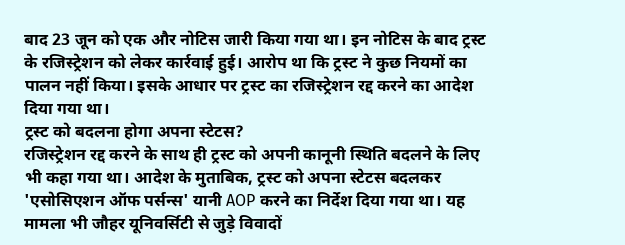बाद 23 जून को एक और नोटिस जारी किया गया था। इन नोटिस के बाद ट्रस्ट के रजिस्ट्रेशन को लेकर कार्रवाई हुई। आरोप था कि ट्रस्ट ने कुछ नियमों का पालन नहीं किया। इसके आधार पर ट्रस्ट का रजिस्ट्रेशन रद्द करने का आदेश दिया गया था।
ट्रस्ट को बदलना होगा अपना स्टेटस?
रजिस्ट्रेशन रद्द करने के साथ ही ट्रस्ट को अपनी कानूनी स्थिति बदलने के लिए भी कहा गया था। आदेश के मुताबिक, ट्रस्ट को अपना स्टेटस बदलकर 'एसोसिएशन ऑफ पर्सन्स' यानी AOP करने का निर्देश दिया गया था। यह मामला भी जौहर यूनिवर्सिटी से जुड़े विवादों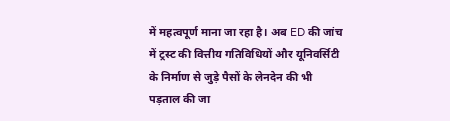में महत्वपूर्ण माना जा रहा है। अब ED की जांच में ट्रस्ट की वित्तीय गतिविधियों और यूनिवर्सिटी के निर्माण से जुड़े पैसों के लेनदेन की भी पड़ताल की जा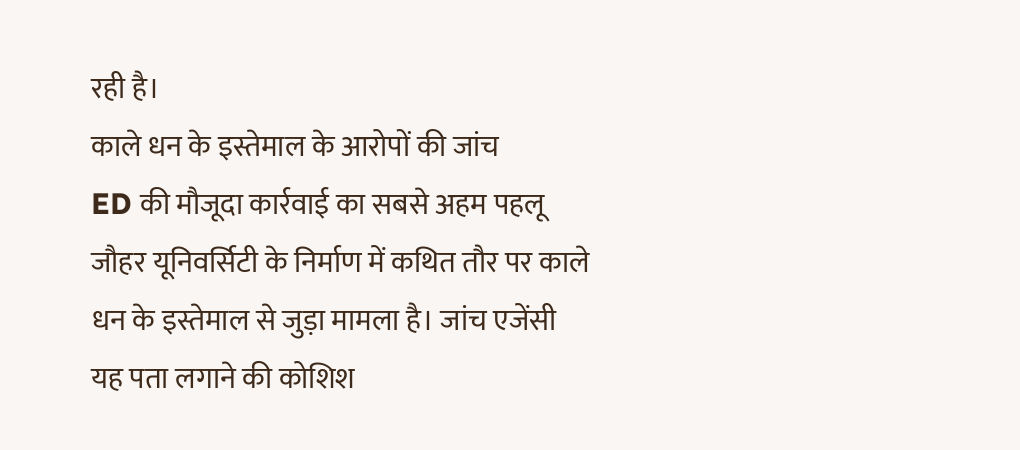रही है।
काले धन के इस्तेमाल के आरोपों की जांच
ED की मौजूदा कार्रवाई का सबसे अहम पहलू जौहर यूनिवर्सिटी के निर्माण में कथित तौर पर काले धन के इस्तेमाल से जुड़ा मामला है। जांच एजेंसी यह पता लगाने की कोशिश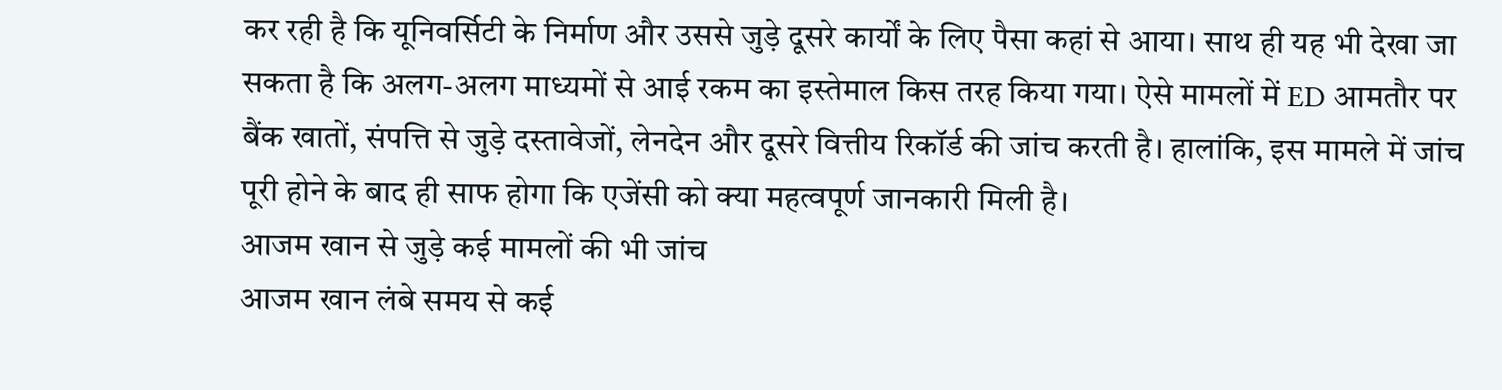कर रही है कि यूनिवर्सिटी के निर्माण और उससे जुड़े दूसरे कार्यों के लिए पैसा कहां से आया। साथ ही यह भी देखा जा सकता है कि अलग-अलग माध्यमों से आई रकम का इस्तेमाल किस तरह किया गया। ऐसे मामलों में ED आमतौर पर बैंक खातों, संपत्ति से जुड़े दस्तावेजों, लेनदेन और दूसरे वित्तीय रिकॉर्ड की जांच करती है। हालांकि, इस मामले में जांच पूरी होने के बाद ही साफ होगा कि एजेंसी को क्या महत्वपूर्ण जानकारी मिली है।
आजम खान से जुड़े कई मामलों की भी जांच
आजम खान लंबे समय से कई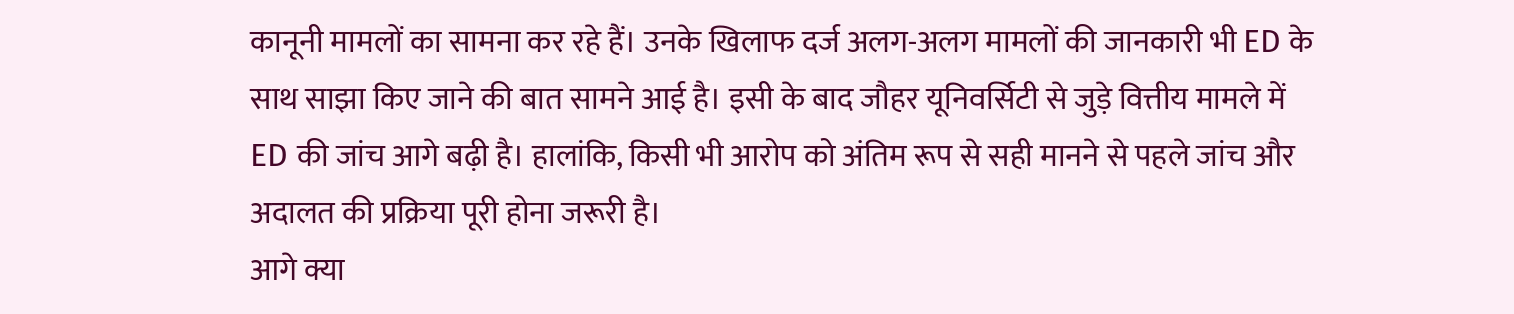कानूनी मामलों का सामना कर रहे हैं। उनके खिलाफ दर्ज अलग-अलग मामलों की जानकारी भी ED के साथ साझा किए जाने की बात सामने आई है। इसी के बाद जौहर यूनिवर्सिटी से जुड़े वित्तीय मामले में ED की जांच आगे बढ़ी है। हालांकि, किसी भी आरोप को अंतिम रूप से सही मानने से पहले जांच और अदालत की प्रक्रिया पूरी होना जरूरी है।
आगे क्या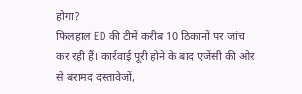होगा?
फिलहाल ED की टीमें करीब 10 ठिकानों पर जांच कर रही हैं। कार्रवाई पूरी होने के बाद एजेंसी की ओर से बरामद दस्तावेजों,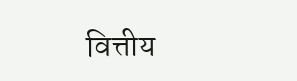वित्तीय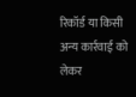रिकॉर्ड या किसी अन्य कार्रवाई को लेकर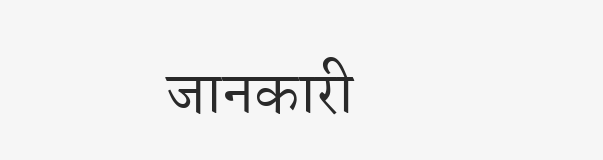जानकारी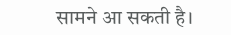सामने आ सकती है।